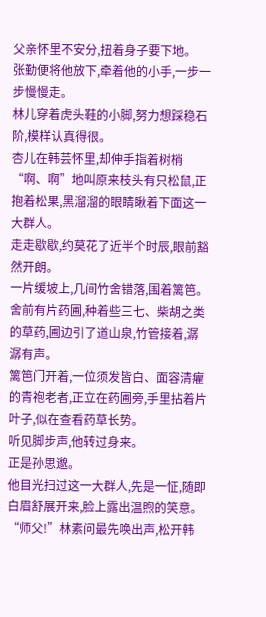父亲怀里不安分,扭着身子要下地。
张勤便将他放下,牵着他的小手,一步一步慢慢走。
林儿穿着虎头鞋的小脚,努力想踩稳石阶,模样认真得很。
杏儿在韩芸怀里,却伸手指着树梢“啊、啊”地叫原来枝头有只松鼠,正抱着松果,黑溜溜的眼睛瞅着下面这一大群人。
走走歇歇,约莫花了近半个时辰,眼前豁然开朗。
一片缓坡上,几间竹舍错落,围着篱笆。
舍前有片药圃,种着些三七、柴胡之类的草药,圃边引了道山泉,竹管接着,潺潺有声。
篱笆门开着,一位须发皆白、面容清癯的青袍老者,正立在药圃旁,手里拈着片叶子,似在查看药草长势。
听见脚步声,他转过身来。
正是孙思邈。
他目光扫过这一大群人,先是一怔,随即白眉舒展开来,脸上露出温煦的笑意。
“师父!”林素问最先唤出声,松开韩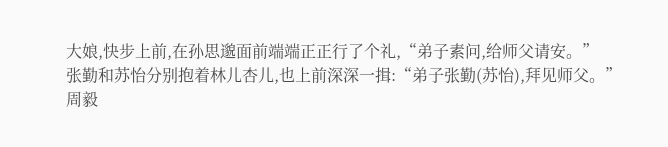大娘,快步上前,在孙思邈面前端端正正行了个礼,“弟子素问,给师父请安。”
张勤和苏怡分别抱着林儿杏儿,也上前深深一揖:“弟子张勤(苏怡),拜见师父。”
周毅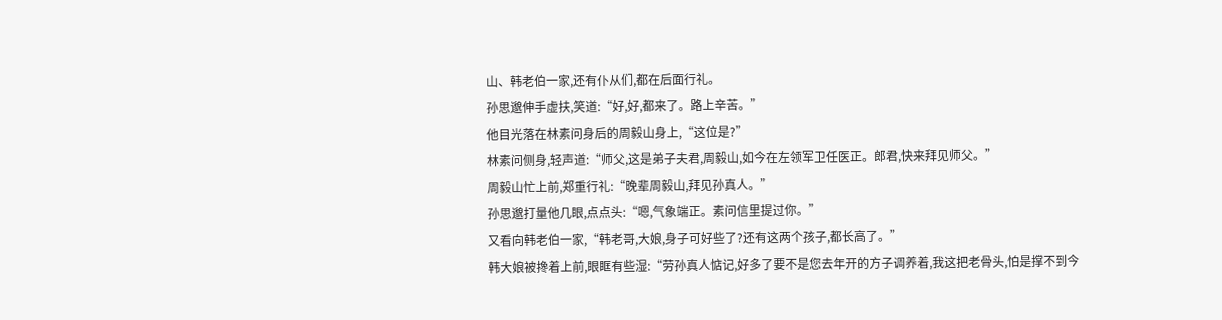山、韩老伯一家,还有仆从们,都在后面行礼。
孙思邈伸手虚扶,笑道:“好,好,都来了。路上辛苦。”
他目光落在林素问身后的周毅山身上,“这位是?”
林素问侧身,轻声道:“师父,这是弟子夫君,周毅山,如今在左领军卫任医正。郎君,快来拜见师父。”
周毅山忙上前,郑重行礼:“晚辈周毅山,拜见孙真人。”
孙思邈打量他几眼,点点头:“嗯,气象端正。素问信里提过你。”
又看向韩老伯一家,“韩老哥,大娘,身子可好些了?还有这两个孩子,都长高了。”
韩大娘被搀着上前,眼眶有些湿:“劳孙真人惦记,好多了要不是您去年开的方子调养着,我这把老骨头,怕是撑不到今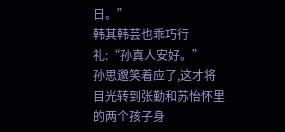日。”
韩其韩芸也乖巧行礼:“孙真人安好。”
孙思邈笑着应了,这才将目光转到张勤和苏怡怀里的两个孩子身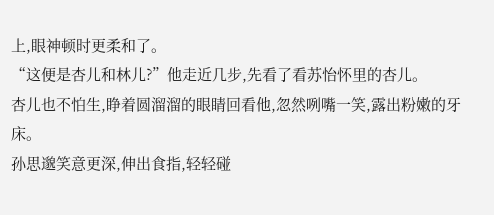上,眼神顿时更柔和了。
“这便是杏儿和林儿?”他走近几步,先看了看苏怡怀里的杏儿。
杏儿也不怕生,睁着圆溜溜的眼睛回看他,忽然咧嘴一笑,露出粉嫩的牙床。
孙思邈笑意更深,伸出食指,轻轻碰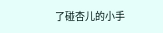了碰杏儿的小手